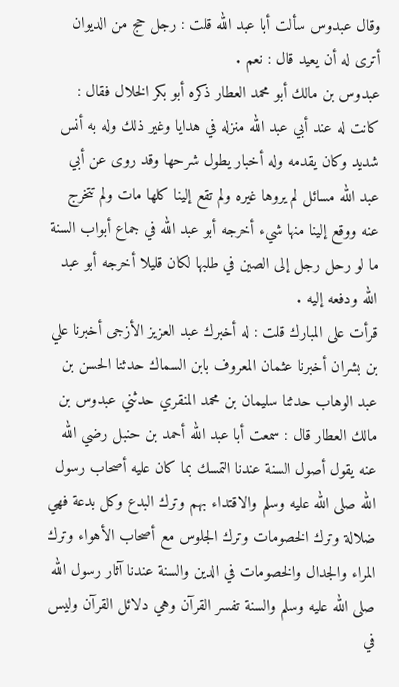وقال عبدوس سألت أبا عبد الله قلت : رجل حج من الديوان أترى له أن يعيد قال : نعم .
عبدوس بن مالك أبو محمد العطار ذكره أبو بكر الخلال فقال : كانت له عند أبي عبد الله منزله في هدايا وغير ذلك وله به أنس شديد وكان يقدمه وله أخبار يطول شرحها وقد روى عن أبي عبد الله مسائل لم يروها غيره ولم تقع إلينا كلها مات ولم تتخرج عنه ووقع إلينا منها شيء أخرجه أبو عبد الله في جماع أبواب السنة ما لو رحل رجل إلى الصين في طلبها لكان قليلا أخرجه أبو عبد الله ودفعه إليه .
قرأت على المبارك قلت : له أخبرك عبد العزيز الأزجى أخبرنا علي بن بشران أخبرنا عثمان المعروف بابن السماك حدثنا الحسن بن عبد الوهاب حدثنا سليمان بن محمد المنقري حدثني عبدوس بن مالك العطار قال : سمعت أبا عبد الله أحمد بن حنبل رضي الله عنه يقول أصول السنة عندنا التمسك بما كان عليه أصحاب رسول الله صلى الله عليه وسلم والاقتداء بهم وترك البدع وكل بدعة فهي ضلالة وترك الخصومات وترك الجلوس مع أصحاب الأهواء وترك المراء والجدال والخصومات في الدين والسنة عندنا آثار رسول الله صلى الله عليه وسلم والسنة تفسر القرآن وهي دلائل القرآن وليس في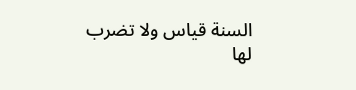السنة قياس ولا تضرب لها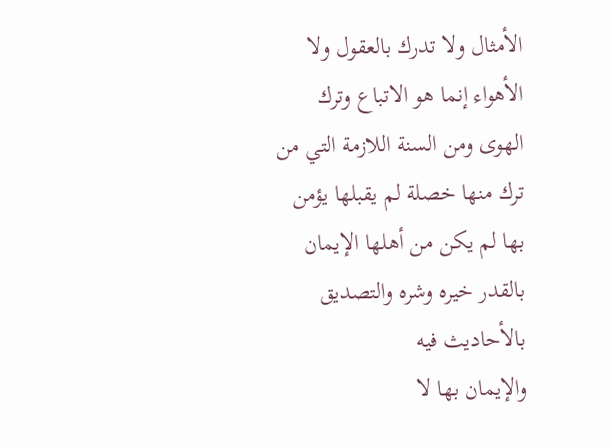الأمثال ولا تدرك بالعقول ولا الأهواء إنما هو الاتباع وترك الهوى ومن السنة اللازمة التي من ترك منها خصلة لم يقبلها يؤمن بها لم يكن من أهلها الإيمان بالقدر خيره وشره والتصديق بالأحاديث فيه
والإيمان بها لا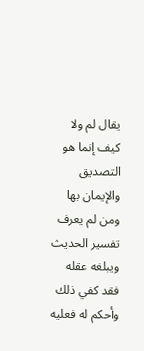يقال لم ولا كيف إنما هو التصديق والإيمان بها ومن لم يعرف تفسير الحديث ويبلغه عقله فقد كفي ذلك وأحكم له فعليه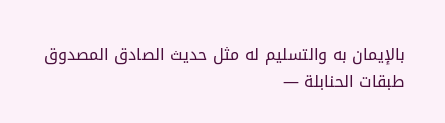بالإيمان به والتسليم له مثل حديث الصادق المصدوق
طبقات الحنابلة —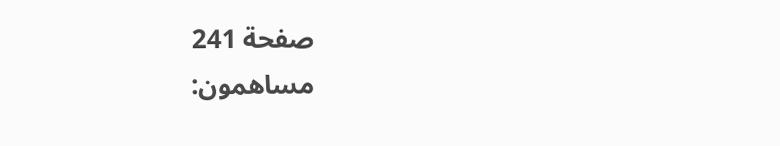صفحة 241
مساهمون: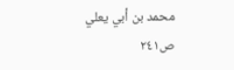محمد بن أبي يعلي
ص٢٤١